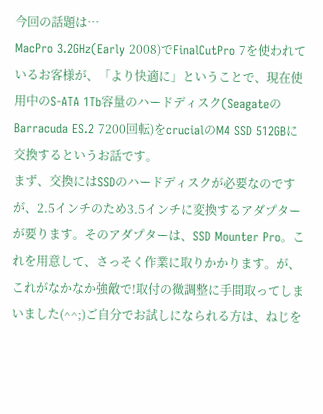今回の話題は…
MacPro 3.2GHz(Early 2008)でFinalCutPro 7を使われているお客様が、「より快適に」ということで、現在使用中のS-ATA 1Tb容量のハードディスク(SeagateのBarracuda ES.2 7200回転)をcrucialのM4 SSD 512GBに交換するというお話です。
まず、交換にはSSDのハードディスクが必要なのですが、2.5インチのため3.5インチに変換するアダプターが要ります。そのアダプターは、SSD Mounter Pro。これを用意して、さっそく作業に取りかかります。が、これがなかなか強敵で!取付の微調整に手間取ってしまいました(^^;)ご自分でお試しになられる方は、ねじを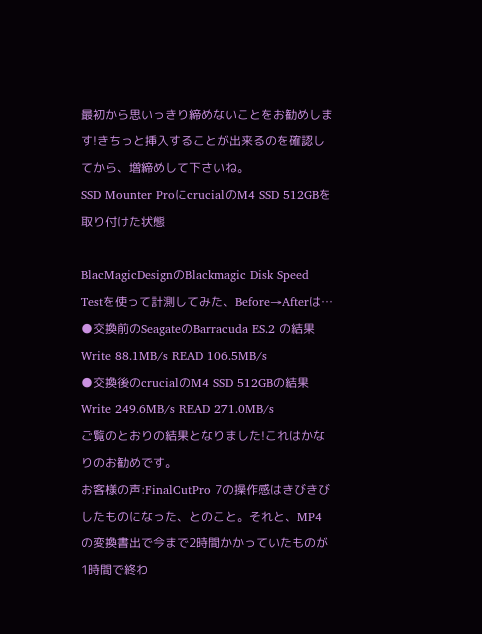最初から思いっきり締めないことをお勧めします!きちっと挿入することが出来るのを確認してから、増締めして下さいね。
SSD Mounter ProにcrucialのM4 SSD 512GBを取り付けた状態

BlacMagicDesignのBlackmagic Disk Speed Testを使って計測してみた、Before→Afterは…
●交換前のSeagateのBarracuda ES.2 の結果
Write 88.1MB/s READ 106.5MB/s
●交換後のcrucialのM4 SSD 512GBの結果
Write 249.6MB/s READ 271.0MB/s
ご覧のとおりの結果となりました!これはかなりのお勧めです。
お客様の声:FinalCutPro 7の操作感はきびきびしたものになった、とのこと。それと、MP4の変換書出で今まで2時間かかっていたものが1時間で終わ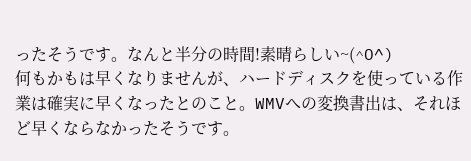ったそうです。なんと半分の時間!素晴らしい~(^O^)
何もかもは早くなりませんが、ハードディスクを使っている作業は確実に早くなったとのこと。WMVへの変換書出は、それほど早くならなかったそうです。